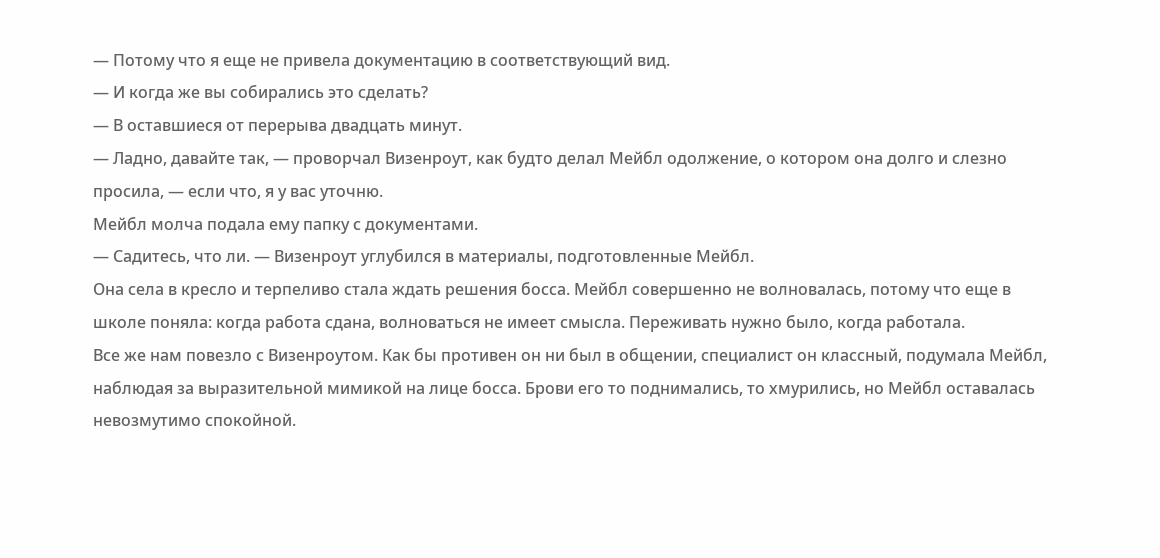— Потому что я еще не привела документацию в соответствующий вид.
— И когда же вы собирались это сделать?
— В оставшиеся от перерыва двадцать минут.
— Ладно, давайте так, — проворчал Визенроут, как будто делал Мейбл одолжение, о котором она долго и слезно просила, — если что, я у вас уточню.
Мейбл молча подала ему папку с документами.
— Садитесь, что ли. — Визенроут углубился в материалы, подготовленные Мейбл.
Она села в кресло и терпеливо стала ждать решения босса. Мейбл совершенно не волновалась, потому что еще в школе поняла: когда работа сдана, волноваться не имеет смысла. Переживать нужно было, когда работала.
Все же нам повезло с Визенроутом. Как бы противен он ни был в общении, специалист он классный, подумала Мейбл, наблюдая за выразительной мимикой на лице босса. Брови его то поднимались, то хмурились, но Мейбл оставалась невозмутимо спокойной.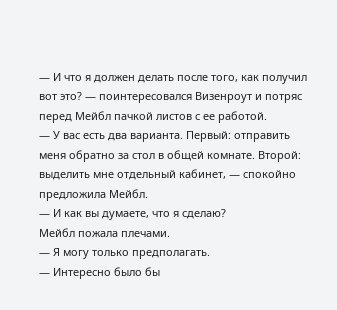— И что я должен делать после того, как получил вот это? — поинтересовался Визенроут и потряс перед Мейбл пачкой листов с ее работой.
— У вас есть два варианта. Первый: отправить меня обратно за стол в общей комнате. Второй: выделить мне отдельный кабинет, — спокойно предложила Мейбл.
— И как вы думаете, что я сделаю?
Мейбл пожала плечами.
— Я могу только предполагать.
— Интересно было бы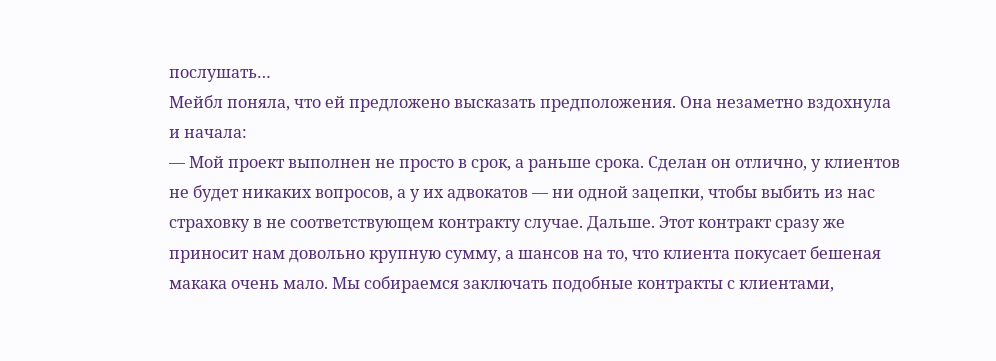послушать…
Мейбл поняла, что ей предложено высказать предположения. Она незаметно вздохнула и начала:
— Мой проект выполнен не просто в срок, а раньше срока. Сделан он отлично, у клиентов не будет никаких вопросов, а у их адвокатов — ни одной зацепки, чтобы выбить из нас страховку в не соответствующем контракту случае. Дальше. Этот контракт сразу же приносит нам довольно крупную сумму, а шансов на то, что клиента покусает бешеная макака очень мало. Мы собираемся заключать подобные контракты с клиентами,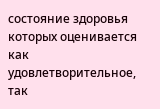состояние здоровья которых оценивается как удовлетворительное, так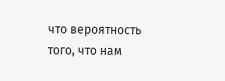что вероятность того, что нам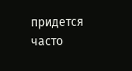придется часто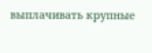выплачивать крупные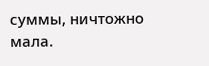суммы, ничтожно мала.